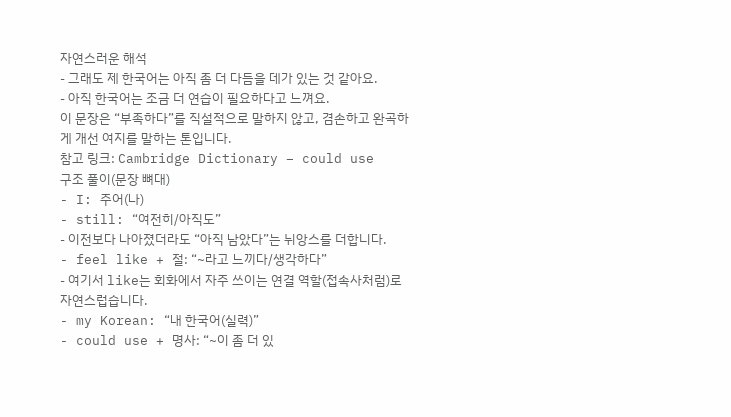자연스러운 해석
- 그래도 제 한국어는 아직 좀 더 다듬을 데가 있는 것 같아요.
- 아직 한국어는 조금 더 연습이 필요하다고 느껴요.
이 문장은 “부족하다”를 직설적으로 말하지 않고, 겸손하고 완곡하게 개선 여지를 말하는 톤입니다.
참고 링크: Cambridge Dictionary – could use
구조 풀이(문장 뼈대)
- I: 주어(나)
- still: “여전히/아직도”
- 이전보다 나아졌더라도 “아직 남았다”는 뉘앙스를 더합니다.
- feel like + 절: “~라고 느끼다/생각하다”
- 여기서 like는 회화에서 자주 쓰이는 연결 역할(접속사처럼)로 자연스럽습니다.
- my Korean: “내 한국어(실력)”
- could use + 명사: “~이 좀 더 있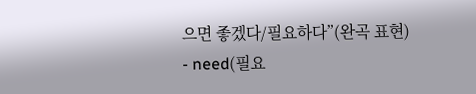으면 좋겠다/필요하다”(완곡 표현)
- need(필요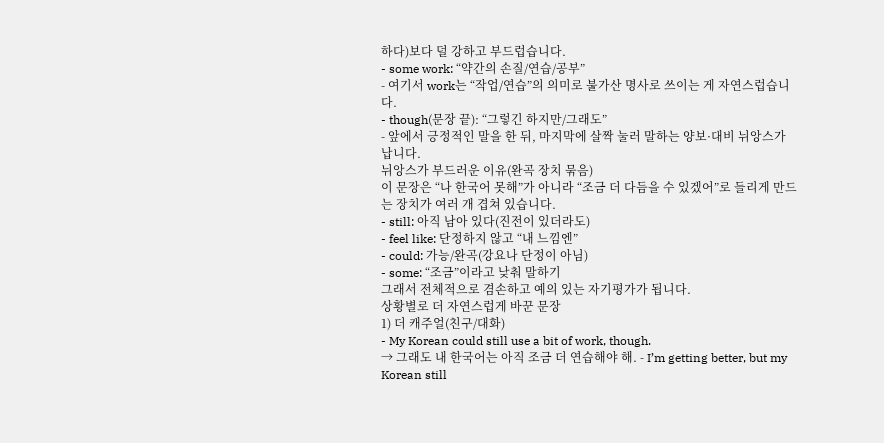하다)보다 덜 강하고 부드럽습니다.
- some work: “약간의 손질/연습/공부”
- 여기서 work는 “작업/연습”의 의미로 불가산 명사로 쓰이는 게 자연스럽습니다.
- though(문장 끝): “그렇긴 하지만/그래도”
- 앞에서 긍정적인 말을 한 뒤, 마지막에 살짝 눌러 말하는 양보·대비 뉘앙스가 납니다.
뉘앙스가 부드러운 이유(완곡 장치 묶음)
이 문장은 “나 한국어 못해”가 아니라 “조금 더 다듬을 수 있겠어”로 들리게 만드는 장치가 여러 개 겹쳐 있습니다.
- still: 아직 남아 있다(진전이 있더라도)
- feel like: 단정하지 않고 “내 느낌엔”
- could: 가능/완곡(강요나 단정이 아님)
- some: “조금”이라고 낮춰 말하기
그래서 전체적으로 겸손하고 예의 있는 자기평가가 됩니다.
상황별로 더 자연스럽게 바꾼 문장
1) 더 캐주얼(친구/대화)
- My Korean could still use a bit of work, though.
→ 그래도 내 한국어는 아직 조금 더 연습해야 해. - I’m getting better, but my Korean still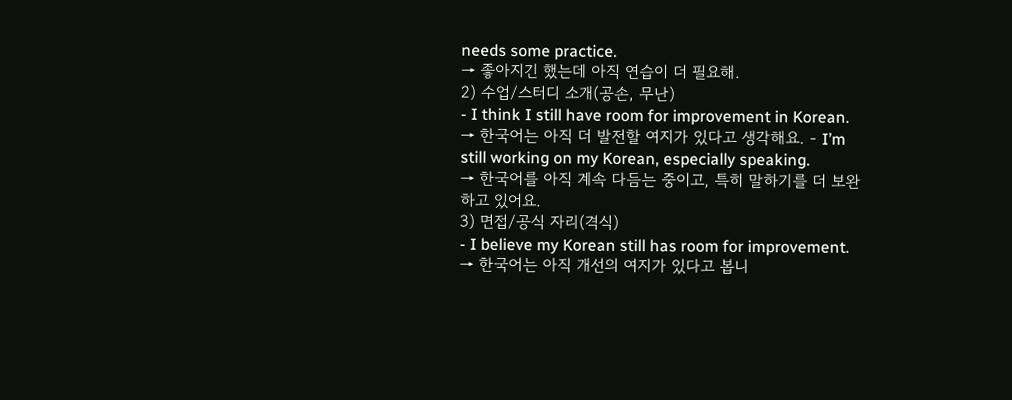needs some practice.
→ 좋아지긴 했는데 아직 연습이 더 필요해.
2) 수업/스터디 소개(공손, 무난)
- I think I still have room for improvement in Korean.
→ 한국어는 아직 더 발전할 여지가 있다고 생각해요. - I’m still working on my Korean, especially speaking.
→ 한국어를 아직 계속 다듬는 중이고, 특히 말하기를 더 보완하고 있어요.
3) 면접/공식 자리(격식)
- I believe my Korean still has room for improvement.
→ 한국어는 아직 개선의 여지가 있다고 봅니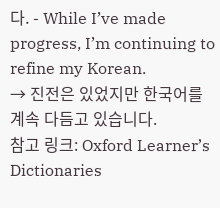다. - While I’ve made progress, I’m continuing to refine my Korean.
→ 진전은 있었지만 한국어를 계속 다듬고 있습니다.
참고 링크: Oxford Learner’s Dictionaries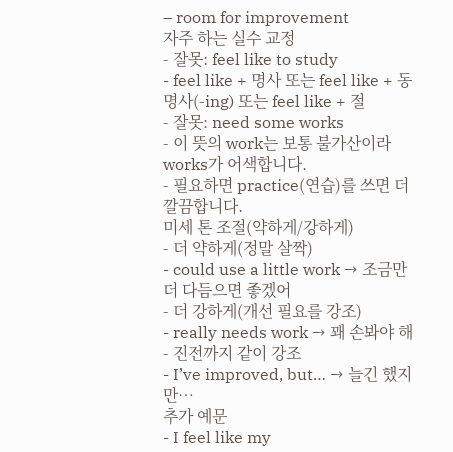– room for improvement
자주 하는 실수 교정
- 잘못: feel like to study
- feel like + 명사 또는 feel like + 동명사(-ing) 또는 feel like + 절
- 잘못: need some works
- 이 뜻의 work는 보통 불가산이라 works가 어색합니다.
- 필요하면 practice(연습)를 쓰면 더 깔끔합니다.
미세 톤 조절(약하게/강하게)
- 더 약하게(정말 살짝)
- could use a little work → 조금만 더 다듬으면 좋겠어
- 더 강하게(개선 필요를 강조)
- really needs work → 꽤 손봐야 해
- 진전까지 같이 강조
- I’ve improved, but… → 늘긴 했지만…
추가 예문
- I feel like my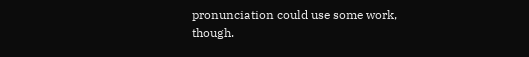pronunciation could use some work, though.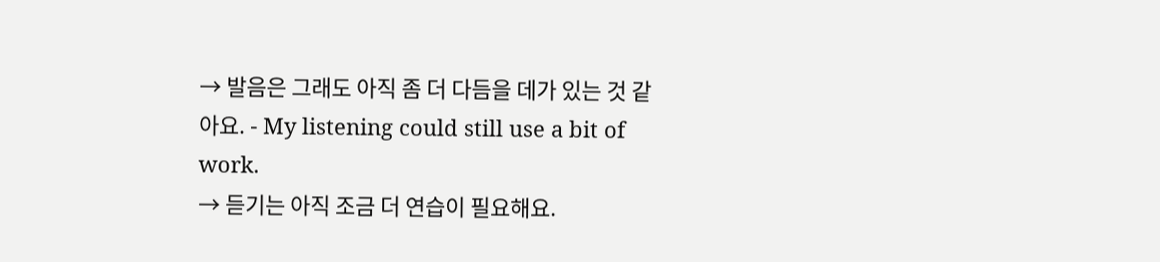→ 발음은 그래도 아직 좀 더 다듬을 데가 있는 것 같아요. - My listening could still use a bit of work.
→ 듣기는 아직 조금 더 연습이 필요해요.